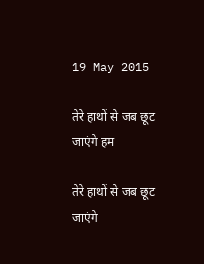19 May 2015

तेरे हाथों से जब छूट जाएंगे हम

तेरे हाथों से जब छूट जाएंगे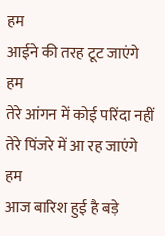हम
आईने की तरह टूट जाएंगे हम
तेरे आंगन में कोई परिंदा नहीं
तेरे पिंजरे में आ रह जाएंगे हम
आज बारिश हुई है बड़े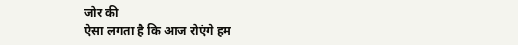जोर की
ऐसा लगता है कि आज रोएंगे हम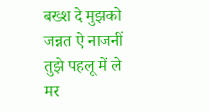बख्श दे मुझको जन्नत ऐ नाजनीं
तुझे पहलू में ले मर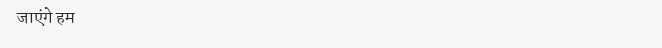जाएंगे हम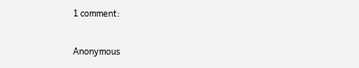1 comment:

Anonymous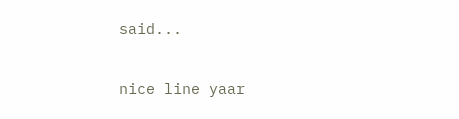said...

nice line yaar